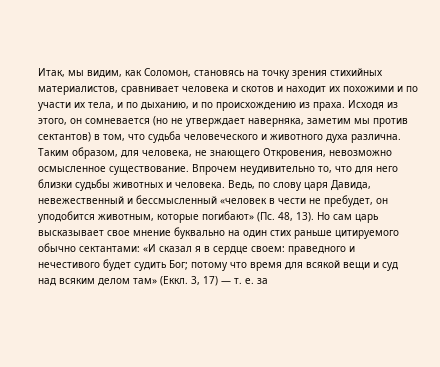Итак, мы видим, как Соломон, становясь на точку зрения стихийных материалистов, сравнивает человека и скотов и находит их похожими и по участи их тела, и по дыханию, и по происхождению из праха. Исходя из этого, он сомневается (но не утверждает наверняка, заметим мы против сектантов) в том, что судьба человеческого и животного духа различна. Таким образом, для человека, не знающего Откровения, невозможно осмысленное существование. Впрочем неудивительно то, что для него близки судьбы животных и человека. Ведь, по слову царя Давида, невежественный и бессмысленный «человек в чести не пребудет, он уподобится животным, которые погибают» (Пс. 48, 13). Но сам царь высказывает свое мнение буквально на один стих раньше цитируемого обычно сектантами: «И сказал я в сердце своем: праведного и нечестивого будет судить Бог; потому что время для всякой вещи и суд над всяким делом там» (Еккл. 3, 17) — т. е. за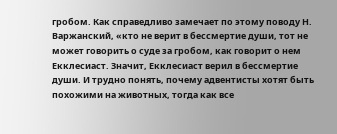гробом. Как справедливо замечает по этому поводу Н. Варжанский, «кто не верит в бессмертие души, тот не может говорить о суде за гробом, как говорит о нем Екклесиаст. Значит, Екклесиаст верил в бессмертие души. И трудно понять, почему адвентисты хотят быть похожими на животных, тогда как все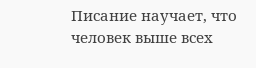Писание научает, что человек выше всех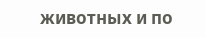животных и по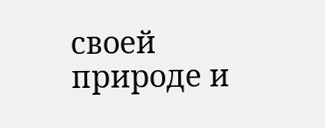своей природе и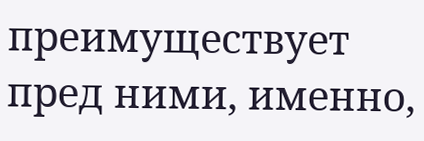преимуществует пред ними, именно,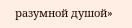разумной душой»